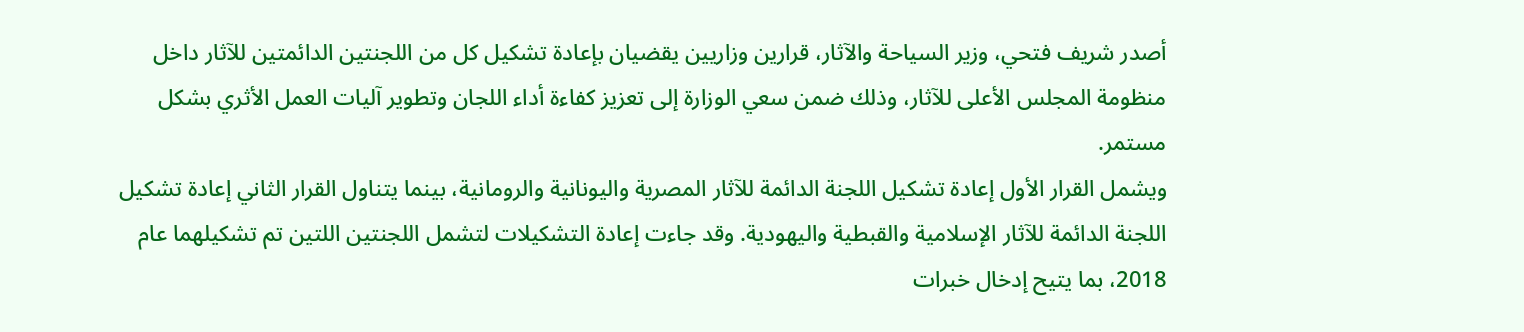أصدر شريف فتحي، وزير السياحة والآثار، قرارين وزاريين يقضيان بإعادة تشكيل كل من اللجنتين الدائمتين للآثار داخل منظومة المجلس الأعلى للآثار، وذلك ضمن سعي الوزارة إلى تعزيز كفاءة أداء اللجان وتطوير آليات العمل الأثري بشكل مستمر.
ويشمل القرار الأول إعادة تشكيل اللجنة الدائمة للآثار المصرية واليونانية والرومانية، بينما يتناول القرار الثاني إعادة تشكيل اللجنة الدائمة للآثار الإسلامية والقبطية واليهودية. وقد جاءت إعادة التشكيلات لتشمل اللجنتين اللتين تم تشكيلهما عام 2018، بما يتيح إدخال خبرات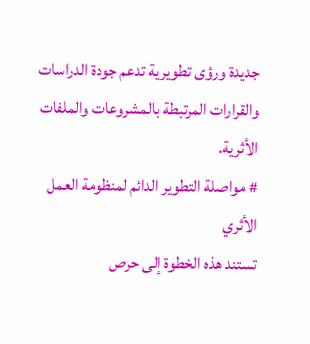جديدة ورؤى تطويرية تدعم جودة الدراسات والقرارات المرتبطة بالمشروعات والملفات الأثرية.
# مواصلة التطوير الدائم لمنظومة العمل الأثري
تستند هذه الخطوة إلى حرص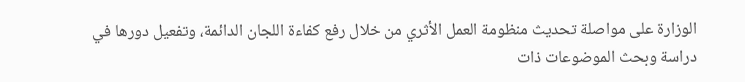الوزارة على مواصلة تحديث منظومة العمل الأثري من خلال رفع كفاءة اللجان الدائمة، وتفعيل دورها في دراسة وبحث الموضوعات ذات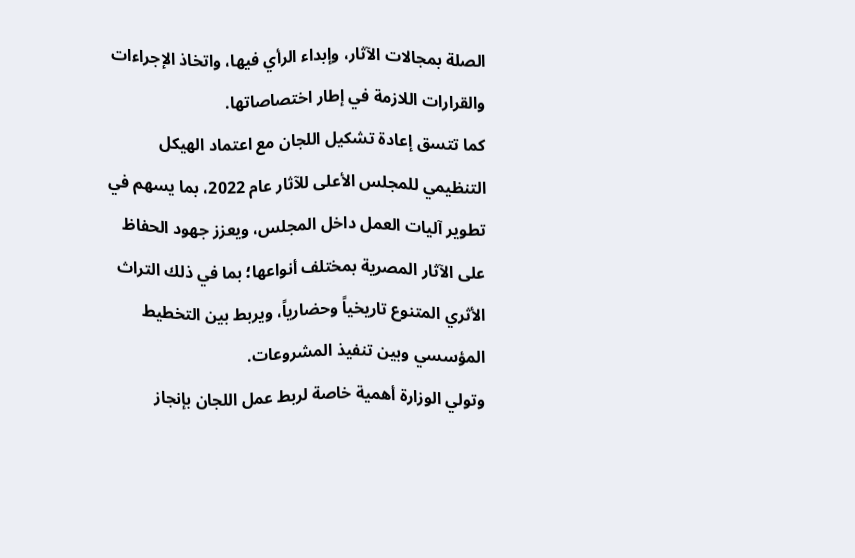الصلة بمجالات الآثار، وإبداء الرأي فيها، واتخاذ الإجراءات والقرارات اللازمة في إطار اختصاصاتها.
كما تتسق إعادة تشكيل اللجان مع اعتماد الهيكل التنظيمي للمجلس الأعلى للآثار عام 2022، بما يسهم في تطوير آليات العمل داخل المجلس، ويعزز جهود الحفاظ على الآثار المصرية بمختلف أنواعها؛ بما في ذلك التراث الأثري المتنوع تاريخياً وحضارياً، ويربط بين التخطيط المؤسسي وبين تنفيذ المشروعات.
وتولي الوزارة أهمية خاصة لربط عمل اللجان بإنجاز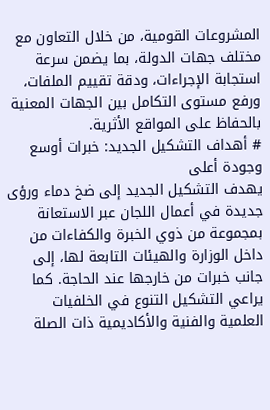المشروعات القومية، من خلال التعاون مع مختلف جهات الدولة، بما يضمن سرعة استجابة الإجراءات، ودقة تقييم الملفات، ورفع مستوى التكامل بين الجهات المعنية بالحفاظ على المواقع الأثرية.
# أهداف التشكيل الجديد: خبرات أوسع وجودة أعلى
يهدف التشكيل الجديد إلى ضخ دماء ورؤى جديدة في أعمال اللجان عبر الاستعانة بمجموعة من ذوي الخبرة والكفاءات من داخل الوزارة والهيئات التابعة لها، إلى جانب خبرات من خارجها عند الحاجة. كما يراعي التشكيل التنوع في الخلفيات العلمية والفنية والأكاديمية ذات الصلة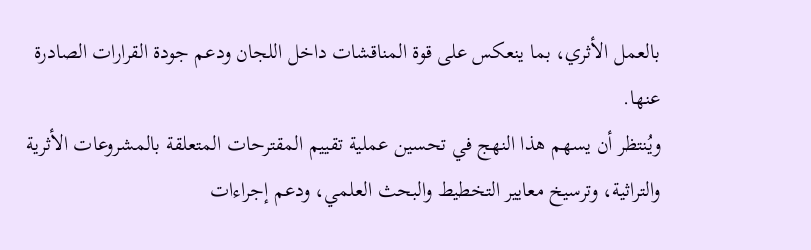بالعمل الأثري، بما ينعكس على قوة المناقشات داخل اللجان ودعم جودة القرارات الصادرة عنها.
ويُنتظر أن يسهم هذا النهج في تحسين عملية تقييم المقترحات المتعلقة بالمشروعات الأثرية والتراثية، وترسيخ معايير التخطيط والبحث العلمي، ودعم إجراءات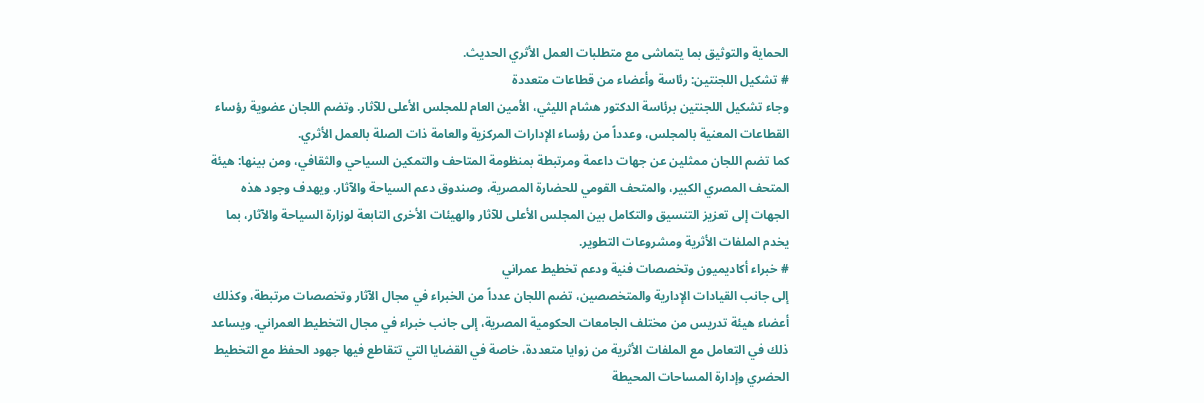الحماية والتوثيق بما يتماشى مع متطلبات العمل الأثري الحديث.
# تشكيل اللجنتين: رئاسة وأعضاء من قطاعات متعددة
وجاء تشكيل اللجنتين برئاسة الدكتور هشام الليثي، الأمين العام للمجلس الأعلى للآثار. وتضم اللجان عضوية رؤساء القطاعات المعنية بالمجلس، وعدداً من رؤساء الإدارات المركزية والعامة ذات الصلة بالعمل الأثري.
كما تضم اللجان ممثلين عن جهات داعمة ومرتبطة بمنظومة المتاحف والتمكين السياحي والثقافي، ومن بينها: هيئة المتحف المصري الكبير، والمتحف القومي للحضارة المصرية، وصندوق دعم السياحة والآثار. ويهدف وجود هذه الجهات إلى تعزيز التنسيق والتكامل بين المجلس الأعلى للآثار والهيئات الأخرى التابعة لوزارة السياحة والآثار، بما يخدم الملفات الأثرية ومشروعات التطوير.
# خبراء أكاديميون وتخصصات فنية ودعم تخطيط عمراني
إلى جانب القيادات الإدارية والمتخصصين، تضم اللجان عدداً من الخبراء في مجال الآثار وتخصصات مرتبطة، وكذلك أعضاء هيئة تدريس من مختلف الجامعات الحكومية المصرية، إلى جانب خبراء في مجال التخطيط العمراني. ويساعد ذلك في التعامل مع الملفات الأثرية من زوايا متعددة، خاصة في القضايا التي تتقاطع فيها جهود الحفظ مع التخطيط الحضري وإدارة المساحات المحيطة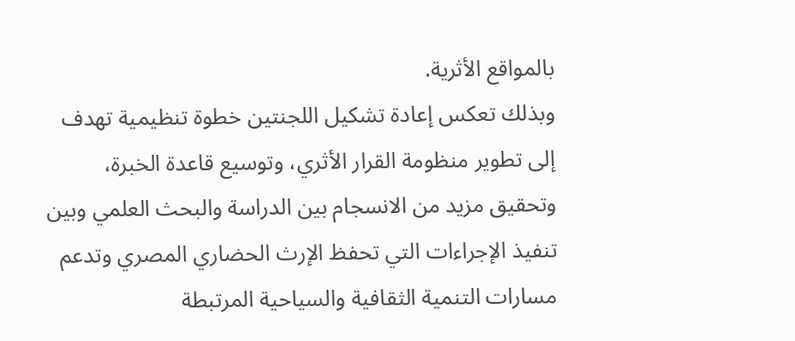بالمواقع الأثرية.
وبذلك تعكس إعادة تشكيل اللجنتين خطوة تنظيمية تهدف إلى تطوير منظومة القرار الأثري، وتوسيع قاعدة الخبرة، وتحقيق مزيد من الانسجام بين الدراسة والبحث العلمي وبين تنفيذ الإجراءات التي تحفظ الإرث الحضاري المصري وتدعم مسارات التنمية الثقافية والسياحية المرتبطة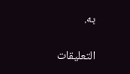به.

التعليقات